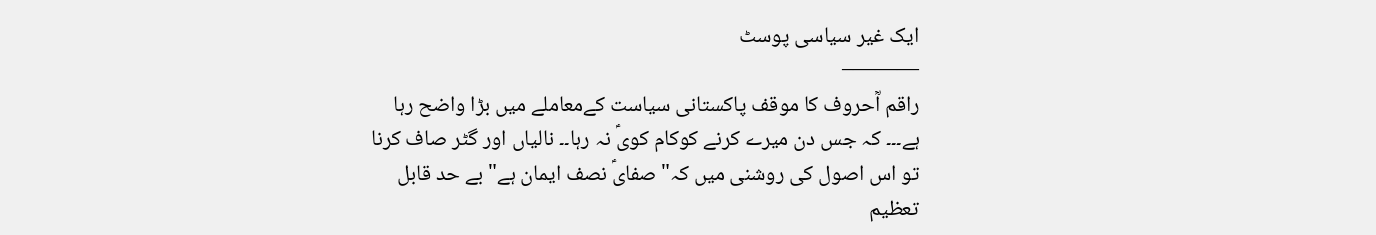ایک غیر سیاسی پوسٹ
———–
راقم اؒحروف کا موقف پاکستانی سیاست کےمعاملے میں بڑا واضح رہا ہے۔۔۔ کہ جس دن میرے کرنے کوکام کویؑ نہ رہا۔۔ نالیاں اور گٹر صاف کرنا تو اس اصول کی روشنی میں کہ"صفایؑ نصف ایمان ہے" بے حد قابل تعظیم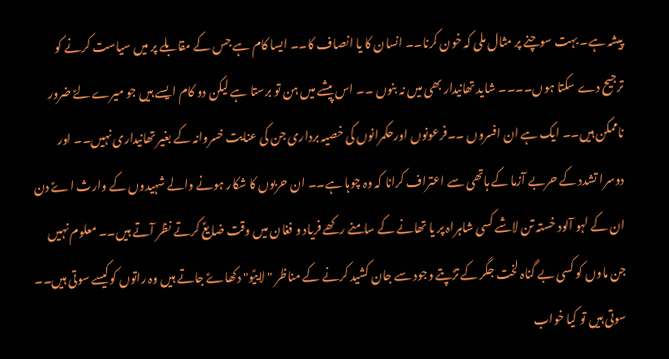پیشہ ہے۔ بہت سوچنے پر مثال ملی کہ خون کرنا۔۔ انسان کا یا انصاف کا۔۔ ایسا کام ہے جس کے مقابلے پر میں سیاست کرنے کو ترجیح دے سکتا ہوں۔۔۔۔ شاید تھانیدار بھی میں نہ بنوں ۔۔ اس پیشے میں ہن تو برستا ہے لیکن دو کام ایسے ہیں جو میرے لےؑ ضرور ناممکن ہیں۔۔ ایک ہے ان افسروں ۔۔فرعونوں اورحکمرانوں کی خصیہ برداری جن کی عنایت خسروانہ کے بغیر تھانیداری نہیں۔۔ اور دوسرا تشدد کے حربے آزما کے ہاتھی سے اعتراف کرانا کہ وہ چوہا ہے۔۔ ان حربوں کا شکار ہونے والے شہیدوں کے وارث اےؑ دن ان کے لہو آلود خستہ تن لاشے کسی شاہراہ پر یا تھانے کے سامنے رکھے فریاد و فغان میں وقت ضایعؑ کرتے نظر آتے ہیں۔۔ معلوم نہیں جن ماوں کو کسی بے گناہ لخت جگر کے تڑپتے وجود سے جان کشید کرنے کے مناظر "لاییؑو" دکھاےؑ جاتے ہیں وہ راتوں کوکیسے سوتی ہیں۔۔ سوتی ہیں تو کیا خواب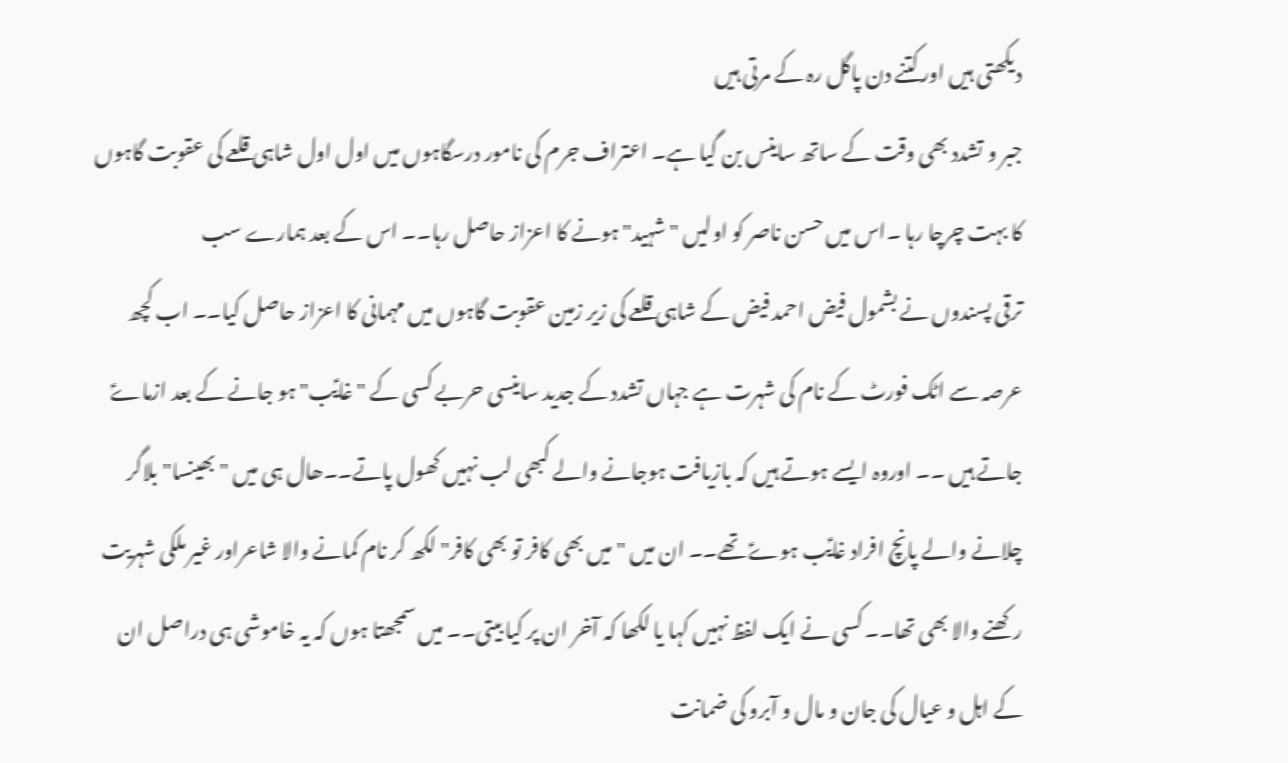دیکھتی ہیں اورکتنے دن پاگل رہ کے مرتی ہیں
جبر و تشدد بھی وقت کے ساتھ ساینس بن گیا ہے۔ اعتراف جرم کی نامور درسگاہوں میں اول اول شاہی قلعے کی عقوبت گاہوں کا بہت چرچا رہا ۔اس میں حسن ناصر کو اولیں "شہید" ہونے کا اعزاز حاصل رہا۔۔ اس کے بعد ہمارے سب
ترقی پسندوں نے بشمول فیض احمد فیض کے شاہی قلعے کی زیر زمین عقوبت گاہوں میں مہمانی کا اعزاز حاصل کیا۔۔ اب کچھ عرصہ سے اٹک فورٹ کے نام کی شہرت ہے جہاں تشدد کے جدید ساینسی حربے کسی کے " غایؑب" ہو جانے کے بعد ازماےؑ جاتے ہیں ۔۔ اوروہ ایسے ہوتے ہیں کہ بازیافت ہوجانے والے کبھی لب نہیں کھول پاتے۔۔ھال ہی میں "بھینسا" بلاگر چلانے والے پانچ افراد غایؑب ہوےؑ تھے۔۔ ان میں " میں بھی کافر تو بھی کافر" لکھ کر نام کمانے والا شاعراور غیر ملکی شہریت رکھنے والا بھی تھا۔۔ کسی نے ایک لفظ نہیں کہا یا لکھا کہ آخر ان پر کیا بیتی۔۔ میں سمجھتا ہوں کہ یہ خاموشی ہی دراصل ان کے اہل و عیال کی جان و مال و آبرو کی ضمانت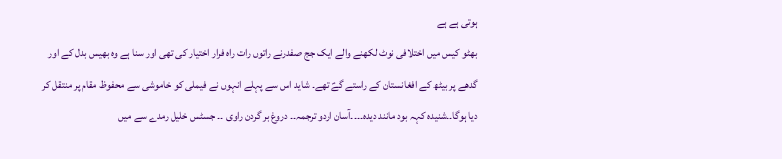ہوتی ہے ہے
بھٹو کیس میں اختلافی نوٹ لکھنے والے ایک جج صفدرنے راتوں رات راہ فرار اختیار کی تھی اور سنا ہے وہ بھیس بدل کے اور گدھے پر بیٹھ کے افغانستان کے راستے گےؑ تھے۔ شاید اس سے پہلے انہوں نے فیملی کو خاموشی سے محفوظ مقام پر منتقل کر دیا ہوگا۔۔شنیدہ کہہ بود مانند دیدہ۔۔۔۔آسان اردو ترجمہ۔۔ دروغ بر گردن راوی ۔۔ جسٹس خلیل رمدے سے میں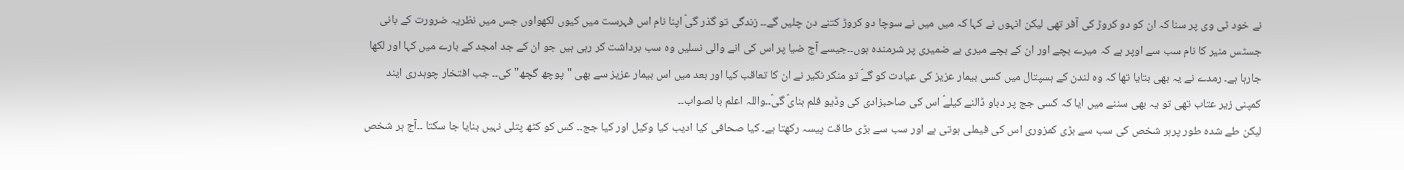نے خود ٹی وی پر سنا کہ ان کو دو کروڑ کی آفر تھی لیکن انہوں نے کہا کہ میں میں نے سوچا دو کروڑ کتنے دن چلیں گے۔۔ زندگی تو گذر گیؑ اپنا نام اس فہرست میں کیوں لکھواوں جس میں نظریہ ضرورت کے بانی جسٹس منیر کا نام سب سے اوپر ہے کہ میرے بچے اور ان کے بچے میری بے ضمیری پر شرمندہ ہوں۔۔جیسے آج ضیا پر اس کی انے والی نسلیں وہ سب برداشت کر رہی ہیں جو ان کے جد امجد کے بارے میں کہا اور لکھا جارہا ہے۔ رمدے نے یہ بھی بتایا تھا کہ وہ لندن کے ہسپتال میں کسی بیمار عزیز کی عیادت کو گےؑ تو منکر نکیر نے ان کا تعاقب کیا اور بعد میں اس بیمار عزیز سے بھی "پوچھ گچھ" کی۔۔ جب افتخار چوہدری ایند کمپنی زیر عتاب تھی تو یہ بھی سننے میں ایا کہ کسی جج پر دباو ڈالنے کیلےؑ اس کی صاحبزادی کی وڈیو فلم بنایؑ گیؑ۔۔واللہ اعلم با لصواب۔۔
لیکن طے شدہ طور پرہر شخص کی سب سے بڑی کمزوری اس کی فیملی ہوتی ہے اور سب سے بڑی طاقت پیسہ رکھتا ہے۔ کیا صحافی کیا ادیب کیا وکیل اور کیا جج۔۔ کس کو کٹھ پتلی نہیں بنایا جا سکتا ۔۔آج ہر شخص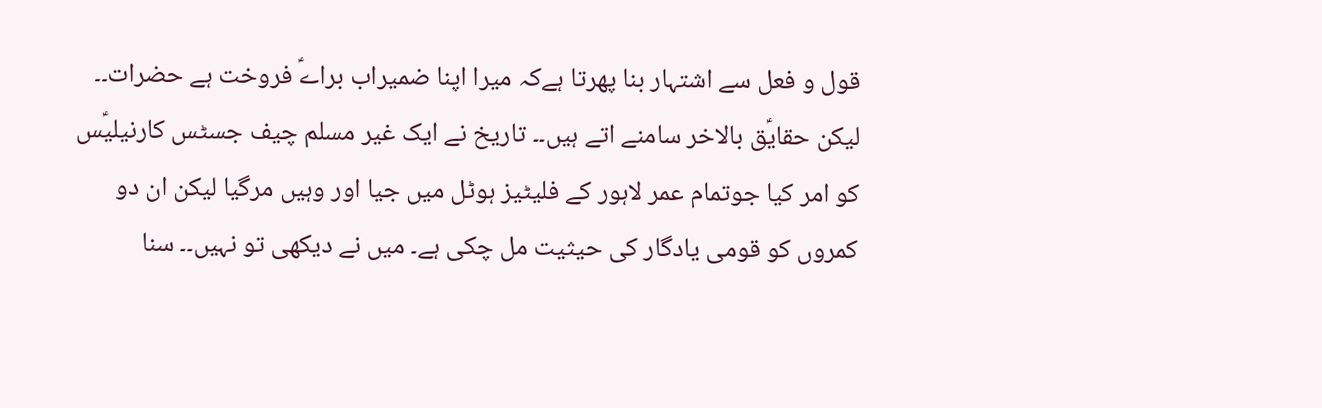قول و فعل سے اشتہار بنا پھرتا ہےکہ میرا اپنا ضمیراب براےؑ فروخت ہے حضرات۔۔ لیکن حقایؑق بالاخر سامنے اتے ہیں۔۔ تاریخ نے ایک غیر مسلم چیف جسٹس کارنیلیؑس کو امر کیا جوتمام عمر لاہور کے فلیٹیز ہوٹل میں جیا اور وہیں مرگیا لیکن ان دو کمروں کو قومی یادگار کی حیثیت مل چکی ہے۔ میں نے دیکھی تو نہیں۔۔ سنا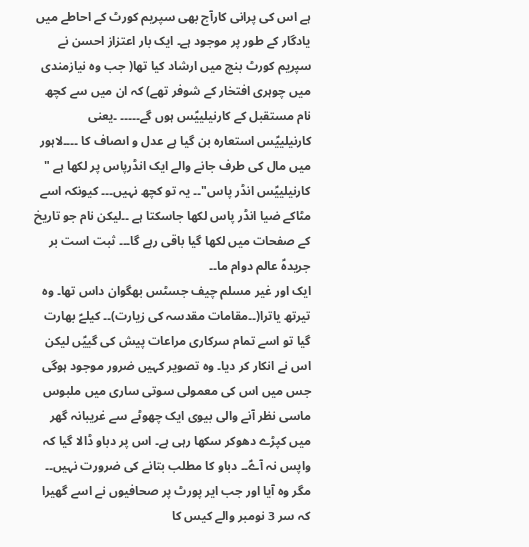ہے اس کی پرانی کارآج بھی سپریم کورٹ کے احاطے میں یادگار کے طور پر موجود ہے۔ ایک بار اعتزاز احسن نے سپریم کورٹ بنچ میں ارشاد کیا تھا( جب وہ نیازمندی میں چوہری افتخار کے شوفر تھے) کہ ان میں سے کچھ نام مستقبل کے کارنیلییؑس ہوں گے۔۔۔۔۔ ۔یعنی کارنیلییؑس استعارہ بن گیا ہے عدل و اںصاف کا ۔۔۔۔لاہور میں مال کی طرف جانے والے ایک انڈرپاس پر لکھا ہے " کارنیلییؑس انڈر پاس"۔۔ یہ تو کچھ نہیں۔۔۔ کیونکہ اسے مٹاکے ضیا انڈر پاس لکھا جاسکتا ہے ۔۔لیکن نام جو تاریخ کے صفحات میں لکھا گیا باقی رہے گا۔۔۔ ثبت است بر جریدہؑ عالم دوام ما۔۔
ایک اور غیر مسلم چیف جسٹس بھگوان داس تھا۔ وہ تیرتھ یاترا(۔۔مقامات مقدسہ کی زیارت)۔۔ کیلےؑ بھارت گیا تو اسے تمام سرکاری مراعات پیش کی گییؑں لیکن اس نے انکار کر دیا۔ وہ تصویر کہیں ضرور موجود ہوگی جس میں اس کی معمولی سوتی ساری میں ملبوس ماسی نظر آنے والی بیوی ایک چھوٹے سے غریبانہ گھر میں کپڑے دھوکر سکھا رہی ہے۔ اس پر دباو ڈالا گیا کہ واپس نہ آےؑ۔۔ دباو کا مطلب بتانے کی ضرورت نہیں۔۔ مگر وہ آیا اور جب ایر پورٹ پر صحافیوں نے اسے گھیرا کہ سر 3 نومبر والے کیس کا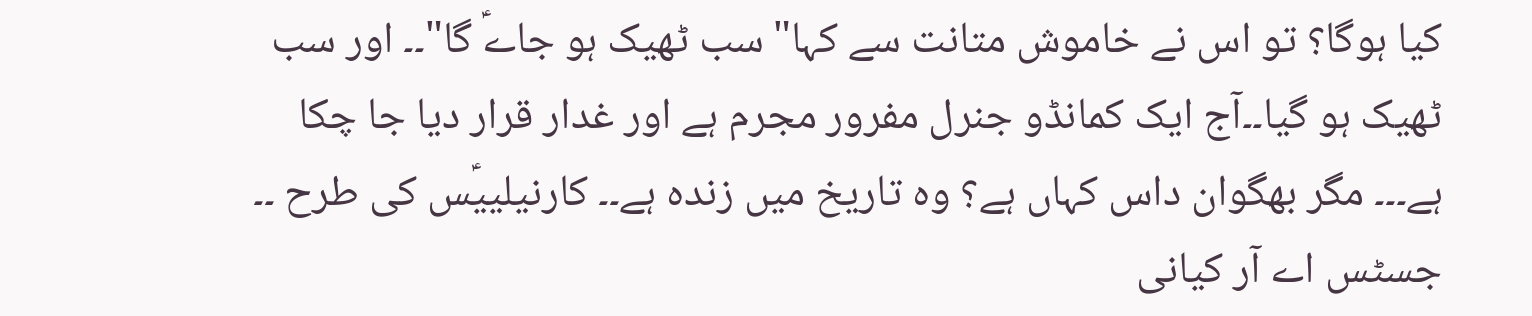کیا ہوگا؟ تو اس نے خاموش متانت سے کہا" سب ٹھیک ہو جاےؑ گا"۔۔ اور سب ٹھیک ہو گیا۔۔آج ایک کمانڈو جنرل مفرور مجرم ہے اور غدار قرار دیا جا چکا ہے۔۔۔ مگر بھگوان داس کہاں ہے؟ وہ تاریخ میں زندہ ہے۔۔ کارنیلییؑس کی طرح ۔۔ جسٹس اے آر کیانی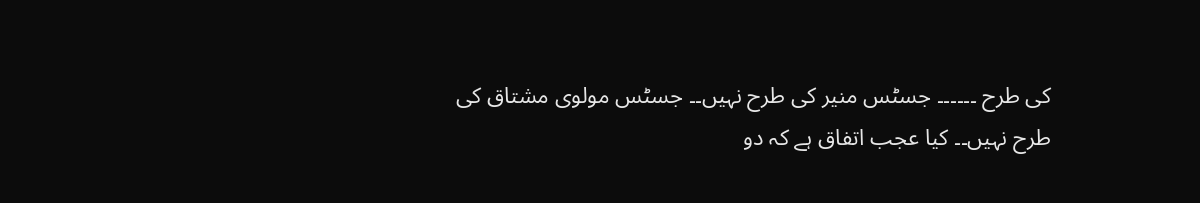کی طرح ۔۔۔۔۔۔ جسٹس منیر کی طرح نہیں۔۔ جسٹس مولوی مشتاق کی طرح نہیں۔۔ کیا عجب اتفاق ہے کہ دو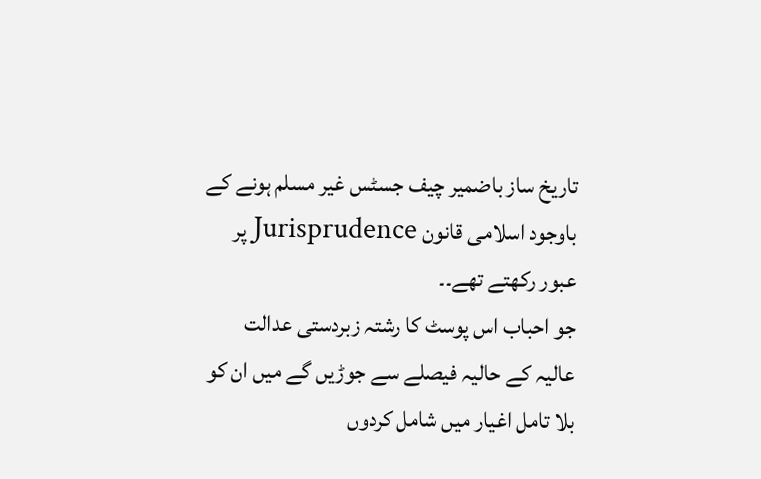تاریخ ساز باضمیر چیف جسٹس غیر مسلم ہونے کے باوجود اسلامی قانون Jurisprudence پر عبور رکھتے تھے۔۔
جو احباب اس پوسٹ کا رشتہ زبردستی عدالت عالیہ کے حالیہ فیصلے سے جوڑیں گے میں ان کو بلا تامل اغیار میں شامل کردوں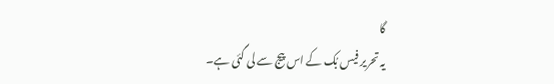گا
یہ تحریر فیس بُک کے اس پیج سے لی گئی ہے۔